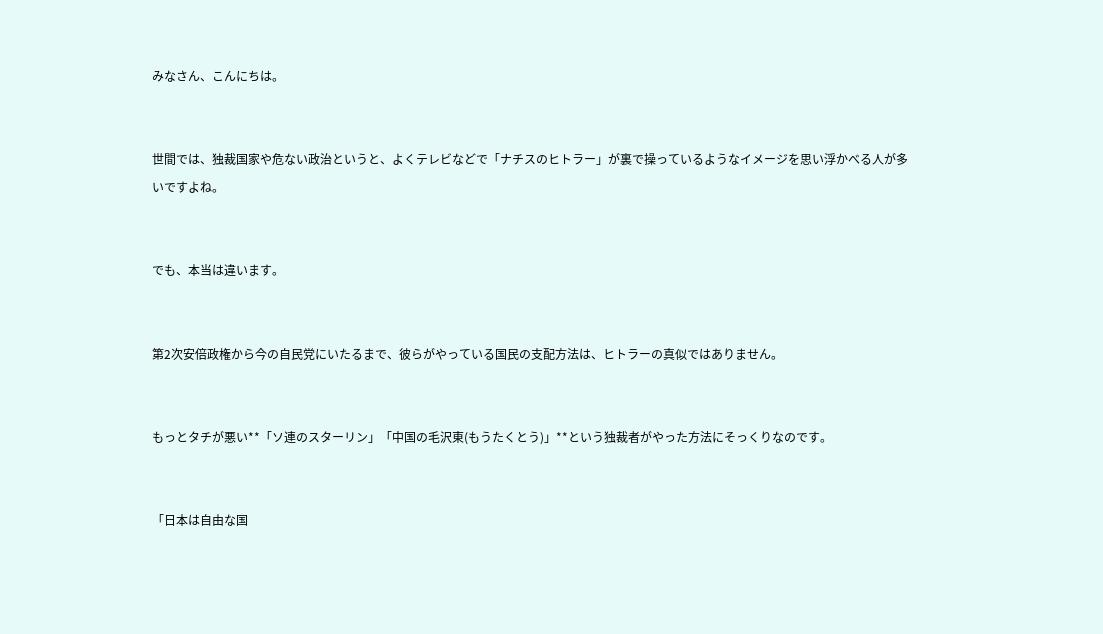みなさん、こんにちは。


世間では、独裁国家や危ない政治というと、よくテレビなどで「ナチスのヒトラー」が裏で操っているようなイメージを思い浮かべる人が多いですよね。


でも、本当は違います。


第2次安倍政権から今の自民党にいたるまで、彼らがやっている国民の支配方法は、ヒトラーの真似ではありません。


もっとタチが悪い**「ソ連のスターリン」「中国の毛沢東(もうたくとう)」**という独裁者がやった方法にそっくりなのです。


「日本は自由な国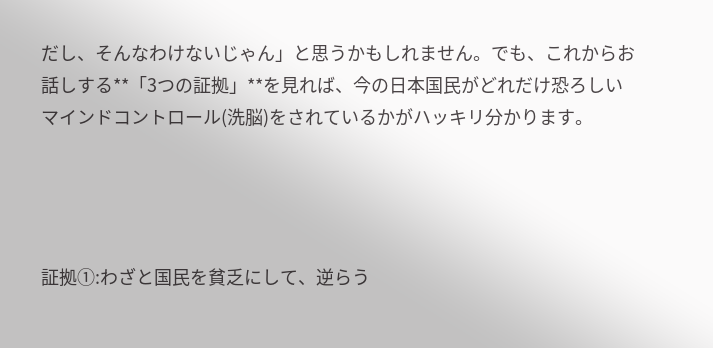だし、そんなわけないじゃん」と思うかもしれません。でも、これからお話しする**「3つの証拠」**を見れば、今の日本国民がどれだけ恐ろしいマインドコントロール(洗脳)をされているかがハッキリ分かります。




証拠①:わざと国民を貧乏にして、逆らう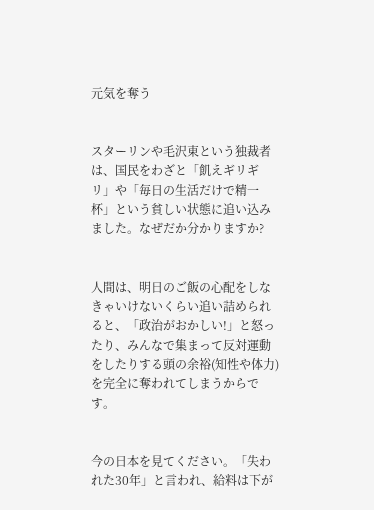元気を奪う


スターリンや毛沢東という独裁者は、国民をわざと「飢えギリギリ」や「毎日の生活だけで精一杯」という貧しい状態に追い込みました。なぜだか分かりますか?


人間は、明日のご飯の心配をしなきゃいけないくらい追い詰められると、「政治がおかしい!」と怒ったり、みんなで集まって反対運動をしたりする頭の余裕(知性や体力)を完全に奪われてしまうからです。


今の日本を見てください。「失われた30年」と言われ、給料は下が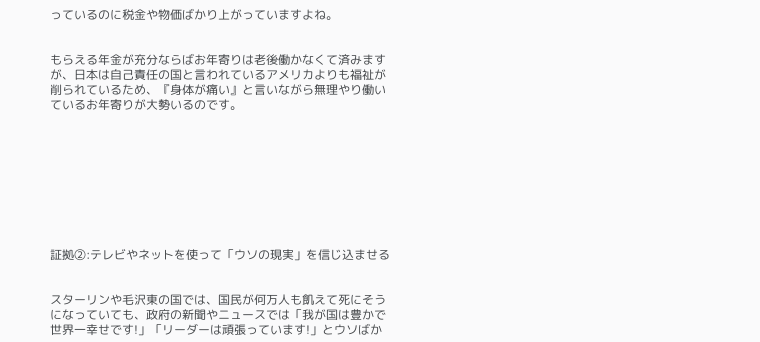っているのに税金や物価ばかり上がっていますよね。


もらえる年金が充分ならばお年寄りは老後働かなくて済みますが、日本は自己責任の国と言われているアメリカよりも福祉が削られているため、『身体が痛い』と言いながら無理やり働いているお年寄りが大勢いるのです。









証拠②:テレビやネットを使って「ウソの現実」を信じ込ませる


スターリンや毛沢東の国では、国民が何万人も飢えて死にそうになっていても、政府の新聞やニュースでは「我が国は豊かで世界一幸せです!」「リーダーは頑張っています!」とウソばか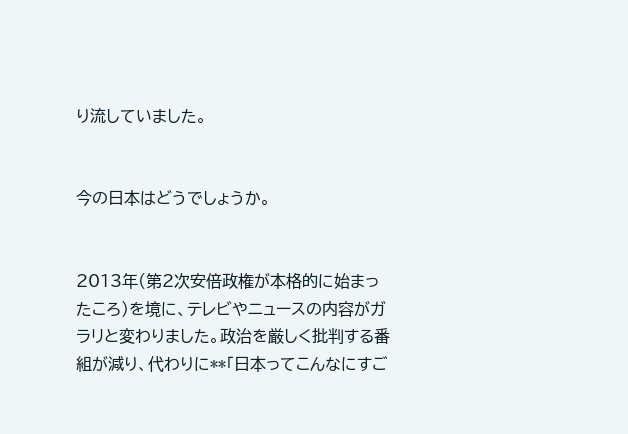り流していました。


今の日本はどうでしょうか。


2013年(第2次安倍政権が本格的に始まったころ)を境に、テレビやニュースの内容がガラリと変わりました。政治を厳しく批判する番組が減り、代わりに**「日本ってこんなにすご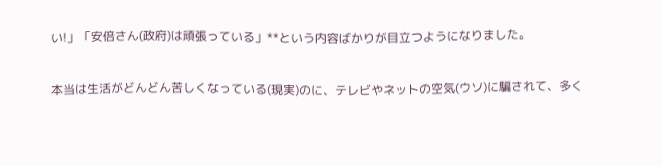い!」「安倍さん(政府)は頑張っている」**という内容ばかりが目立つようになりました。


本当は生活がどんどん苦しくなっている(現実)のに、テレビやネットの空気(ウソ)に騙されて、多く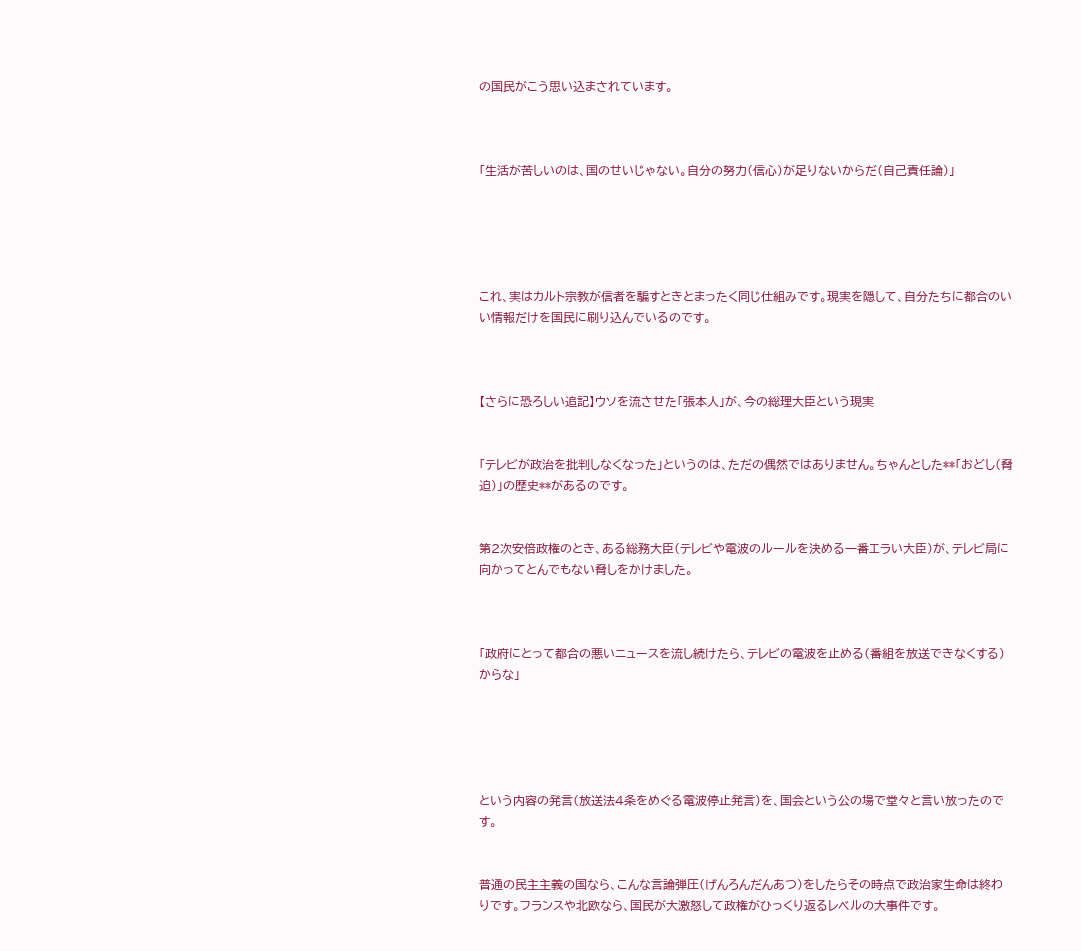の国民がこう思い込まされています。



「生活が苦しいのは、国のせいじゃない。自分の努力(信心)が足りないからだ(自己責任論)」





これ、実はカルト宗教が信者を騙すときとまったく同じ仕組みです。現実を隠して、自分たちに都合のいい情報だけを国民に刷り込んでいるのです。



【さらに恐ろしい追記】ウソを流させた「張本人」が、今の総理大臣という現実


「テレビが政治を批判しなくなった」というのは、ただの偶然ではありません。ちゃんとした**「おどし(脅迫)」の歴史**があるのです。


第2次安倍政権のとき、ある総務大臣(テレビや電波のルールを決める一番エラい大臣)が、テレビ局に向かってとんでもない脅しをかけました。



「政府にとって都合の悪いニュースを流し続けたら、テレビの電波を止める(番組を放送できなくする)からな」





という内容の発言(放送法4条をめぐる電波停止発言)を、国会という公の場で堂々と言い放ったのです。


普通の民主主義の国なら、こんな言論弾圧(げんろんだんあつ)をしたらその時点で政治家生命は終わりです。フランスや北欧なら、国民が大激怒して政権がひっくり返るレベルの大事件です。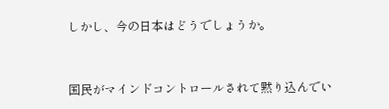しかし、今の日本はどうでしょうか。


国民がマインドコントロールされて黙り込んでい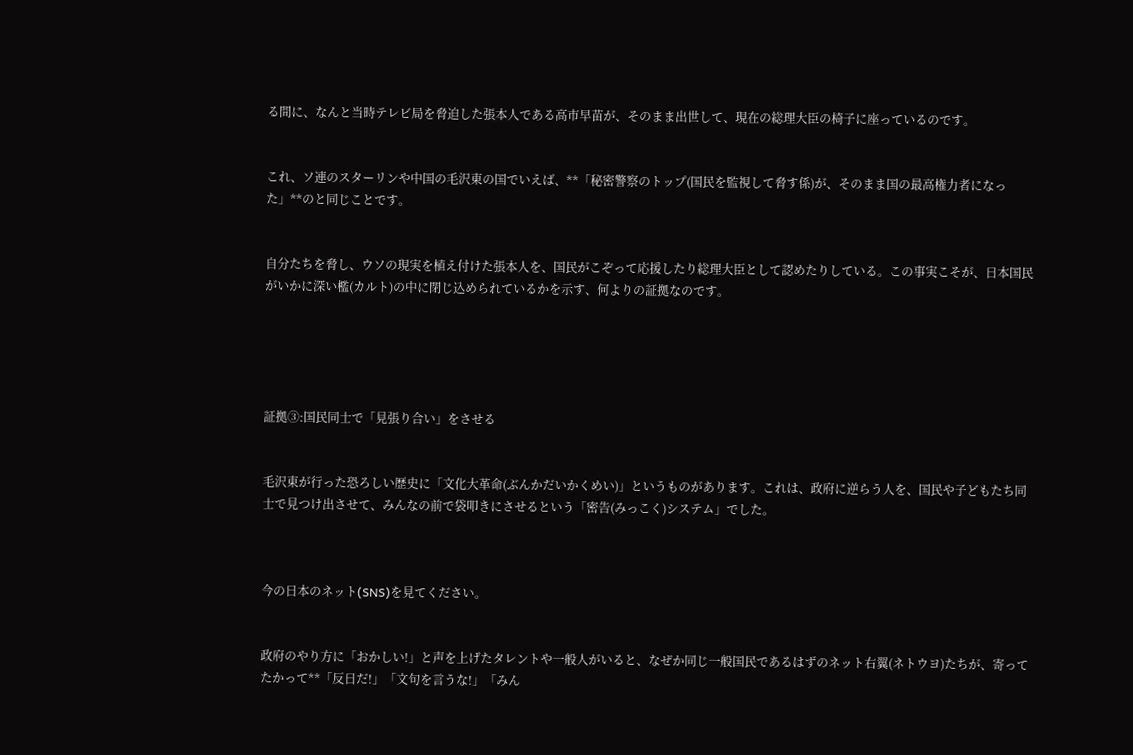る間に、なんと当時テレビ局を脅迫した張本人である高市早苗が、そのまま出世して、現在の総理大臣の椅子に座っているのです。


これ、ソ連のスターリンや中国の毛沢東の国でいえば、**「秘密警察のトップ(国民を監視して脅す係)が、そのまま国の最高権力者になった」**のと同じことです。


自分たちを脅し、ウソの現実を植え付けた張本人を、国民がこぞって応援したり総理大臣として認めたりしている。この事実こそが、日本国民がいかに深い檻(カルト)の中に閉じ込められているかを示す、何よりの証拠なのです。





証拠③:国民同士で「見張り合い」をさせる


毛沢東が行った恐ろしい歴史に「文化大革命(ぶんかだいかくめい)」というものがあります。これは、政府に逆らう人を、国民や子どもたち同士で見つけ出させて、みんなの前で袋叩きにさせるという「密告(みっこく)システム」でした。



今の日本のネット(SNS)を見てください。


政府のやり方に「おかしい!」と声を上げたタレントや一般人がいると、なぜか同じ一般国民であるはずのネット右翼(ネトウヨ)たちが、寄ってたかって**「反日だ!」「文句を言うな!」「みん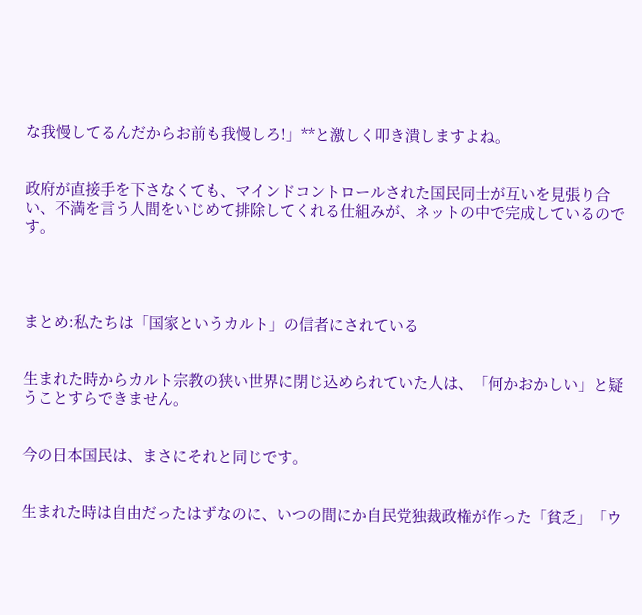な我慢してるんだからお前も我慢しろ!」**と激しく叩き潰しますよね。


政府が直接手を下さなくても、マインドコントロールされた国民同士が互いを見張り合い、不満を言う人間をいじめて排除してくれる仕組みが、ネットの中で完成しているのです。




まとめ:私たちは「国家というカルト」の信者にされている


生まれた時からカルト宗教の狭い世界に閉じ込められていた人は、「何かおかしい」と疑うことすらできません。


今の日本国民は、まさにそれと同じです。


生まれた時は自由だったはずなのに、いつの間にか自民党独裁政権が作った「貧乏」「ウ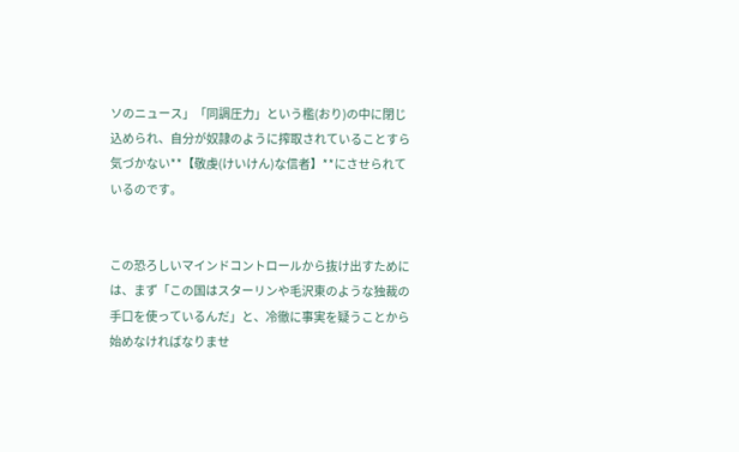ソのニュース」「同調圧力」という檻(おり)の中に閉じ込められ、自分が奴隷のように搾取されていることすら気づかない**【敬虔(けいけん)な信者】**にさせられているのです。


この恐ろしいマインドコントロールから抜け出すためには、まず「この国はスターリンや毛沢東のような独裁の手口を使っているんだ」と、冷徹に事実を疑うことから始めなければなりませ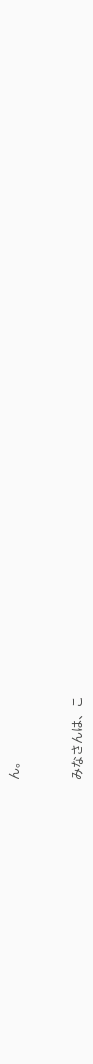ん。


みなさんは、こ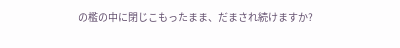の檻の中に閉じこもったまま、だまされ続けますか?